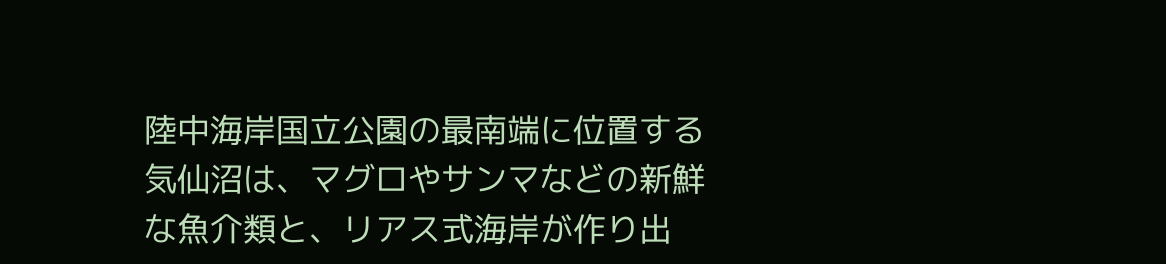陸中海岸国立公園の最南端に位置する気仙沼は、マグロやサンマなどの新鮮な魚介類と、リアス式海岸が作り出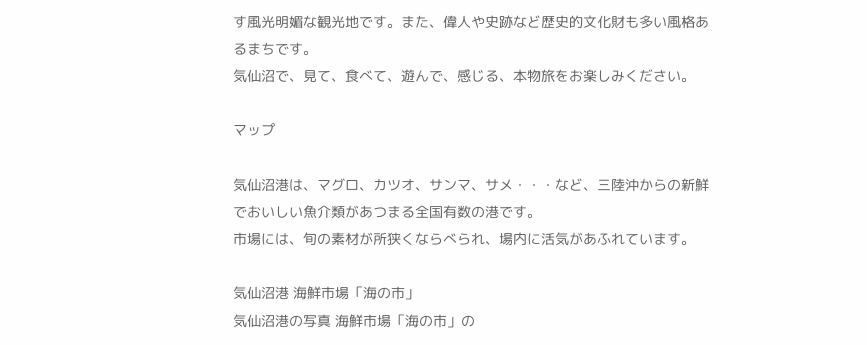す風光明媚な観光地です。また、偉人や史跡など歴史的文化財も多い風格あるまちです。
気仙沼で、見て、食べて、遊んで、感じる、本物旅をお楽しみください。

マップ

気仙沼港は、マグロ、カツオ、サンマ、サメ・・・など、三陸沖からの新鮮でおいしい魚介類があつまる全国有数の港です。
市場には、旬の素材が所狭くならべられ、場内に活気があふれています。

気仙沼港 海鮮市場「海の市」
気仙沼港の写真 海鮮市場「海の市」の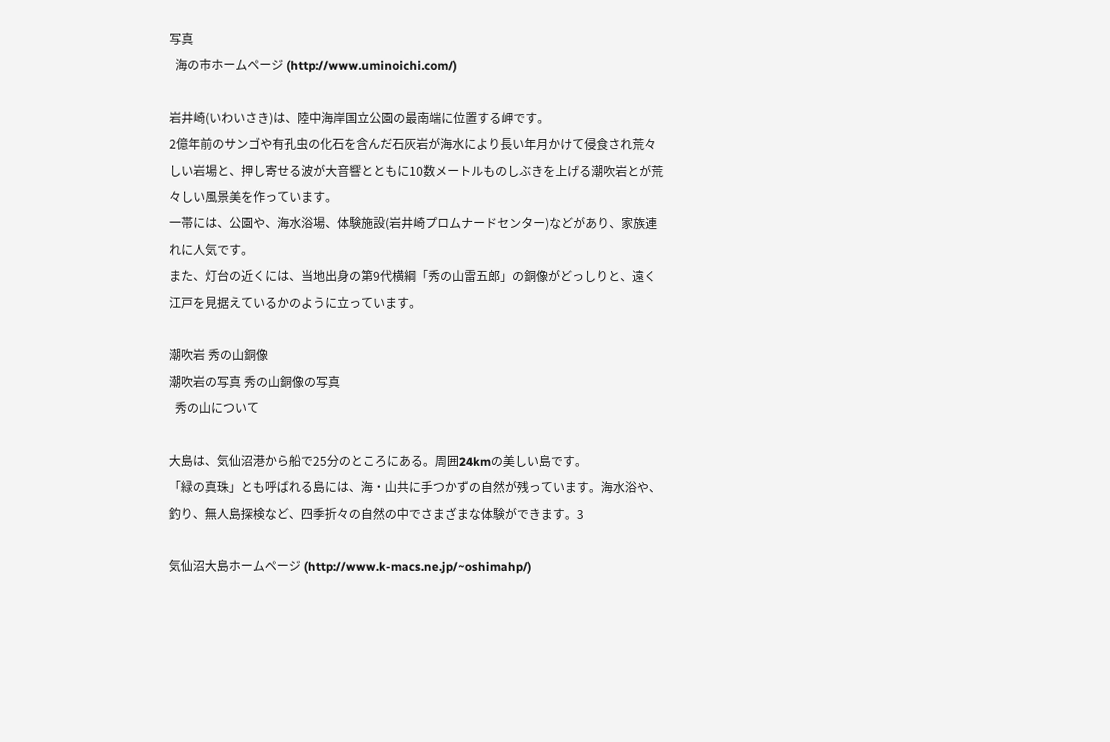写真
  海の市ホームページ (http://www.uminoichi.com/)

岩井崎(いわいさき)は、陸中海岸国立公園の最南端に位置する岬です。
2億年前のサンゴや有孔虫の化石を含んだ石灰岩が海水により長い年月かけて侵食され荒々しい岩場と、押し寄せる波が大音響とともに10数メートルものしぶきを上げる潮吹岩とが荒々しい風景美を作っています。
一帯には、公園や、海水浴場、体験施設(岩井崎プロムナードセンター)などがあり、家族連れに人気です。
また、灯台の近くには、当地出身の第9代横綱「秀の山雷五郎」の銅像がどっしりと、遠く江戸を見据えているかのように立っています。

潮吹岩 秀の山銅像
潮吹岩の写真 秀の山銅像の写真
  秀の山について

大島は、気仙沼港から船で25分のところにある。周囲24kmの美しい島です。
「緑の真珠」とも呼ばれる島には、海・山共に手つかずの自然が残っています。海水浴や、釣り、無人島探検など、四季折々の自然の中でさまざまな体験ができます。3

気仙沼大島ホームページ (http://www.k-macs.ne.jp/~oshimahp/)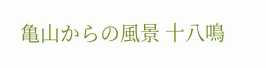亀山からの風景 十八鳴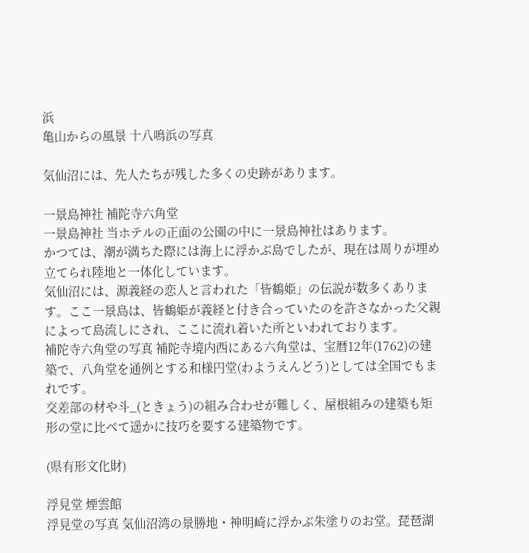浜
亀山からの風景 十八鳴浜の写真

気仙沼には、先人たちが残した多くの史跡があります。

一景島神社 補陀寺六角堂
一景島神社 当ホテルの正面の公園の中に一景島神社はあります。
かつては、潮が満ちた際には海上に浮かぶ島でしたが、現在は周りが埋め立てられ陸地と一体化しています。
気仙沼には、源義経の恋人と言われた「皆鶴姫」の伝説が数多くあります。ここ一景島は、皆鶴姫が義経と付き合っていたのを許さなかった父親によって島流しにされ、ここに流れ着いた所といわれております。
補陀寺六角堂の写真 補陀寺境内西にある六角堂は、宝暦12年(1762)の建築で、八角堂を通例とする和様円堂(わようえんどう)としては全国でもまれです。
交差部の材や斗_(ときょう)の組み合わせが難しく、屋根組みの建築も矩形の堂に比べて遥かに技巧を要する建築物です。

(県有形文化財)

浮見堂 煙雲館
浮見堂の写真 気仙沼湾の景勝地・神明崎に浮かぶ朱塗りのお堂。琵琶湖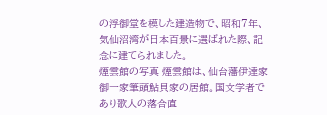の浮御堂を模した建造物で、昭和7年、気仙沼湾が日本百景に選ばれた際、記念に建てられました。
煙雲館の写真 煙雲館は、仙台藩伊達家御一家筆頭鮎貝家の居館。国文学者であり歌人の落合直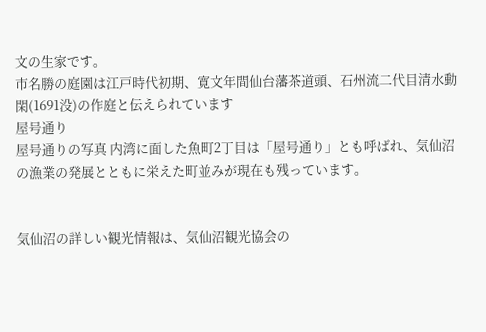文の生家です。
市名勝の庭園は江戸時代初期、寛文年間仙台藩茶道頭、石州流二代目清水動閑(1691没)の作庭と伝えられています
屋号通り
屋号通りの写真 内湾に面した魚町2丁目は「屋号通り」とも呼ばれ、気仙沼の漁業の発展とともに栄えた町並みが現在も残っています。


気仙沼の詳しい観光情報は、気仙沼観光協会の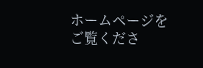ホームページをご覧くださ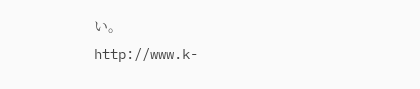い。
http://www.k-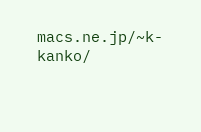macs.ne.jp/~k-kanko/